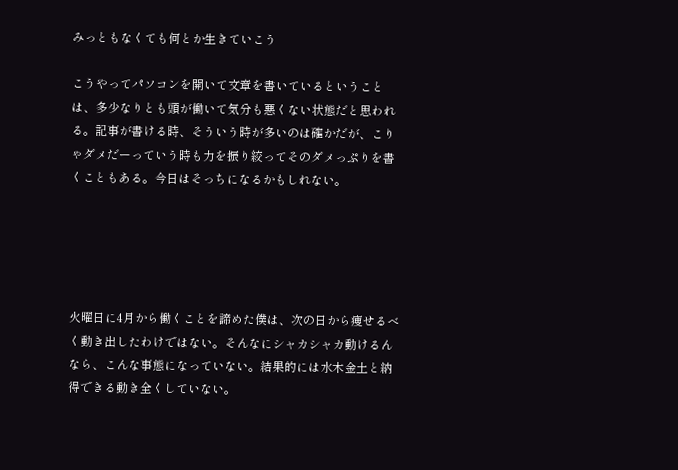みっともなくても何とか生きていこう

こうやってパソコンを開いて文章を書いているということは、多少なりとも頭が働いて気分も悪くない状態だと思われる。記事が書ける時、そういう時が多いのは確かだが、こりゃダメだーっていう時も力を振り絞ってそのダメっぷりを書くこともある。今日はそっちになるかもしれない。





火曜日に4月から働くことを諦めた僕は、次の日から痩せるべく動き出したわけではない。そんなにシャカシャカ動けるんなら、こんな事態になっていない。結果的には水木金土と納得できる動き全くしていない。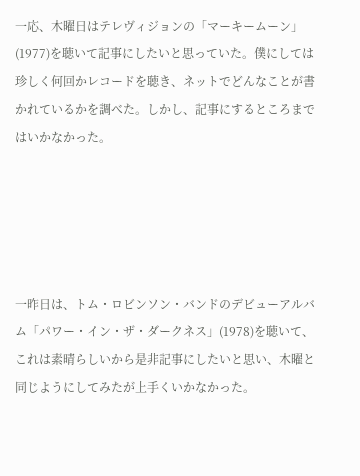一応、木曜日はテレヴィジョンの「マーキームーン」(1977)を聴いて記事にしたいと思っていた。僕にしては珍しく何回かレコードを聴き、ネットでどんなことが書かれているかを調べた。しかし、記事にするところまではいかなかった。





一昨日は、トム・ロビンソン・バンドのデビューアルバム「パワー・イン・ザ・ダークネス」(1978)を聴いて、これは素晴らしいから是非記事にしたいと思い、木曜と同じようにしてみたが上手くいかなかった。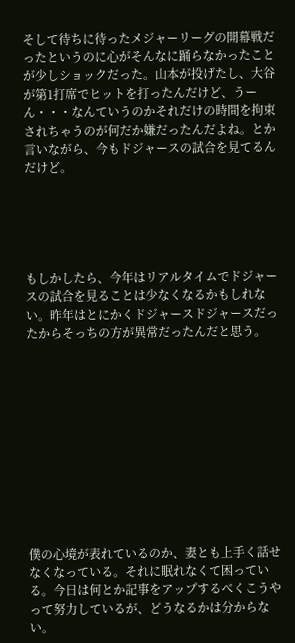そして待ちに待ったメジャーリーグの開幕戦だったというのに心がそんなに踊らなかったことが少しショックだった。山本が投げたし、大谷が第1打席でヒットを打ったんだけど、うーん・・・なんていうのかそれだけの時間を拘束されちゃうのが何だか嫌だったんだよね。とか言いながら、今もドジャースの試合を見てるんだけど。





もしかしたら、今年はリアルタイムでドジャースの試合を見ることは少なくなるかもしれない。昨年はとにかくドジャースドジャースだったからそっちの方が異常だったんだと思う。











僕の心境が表れているのか、妻とも上手く話せなくなっている。それに眠れなくて困っている。今日は何とか記事をアップするべくこうやって努力しているが、どうなるかは分からない。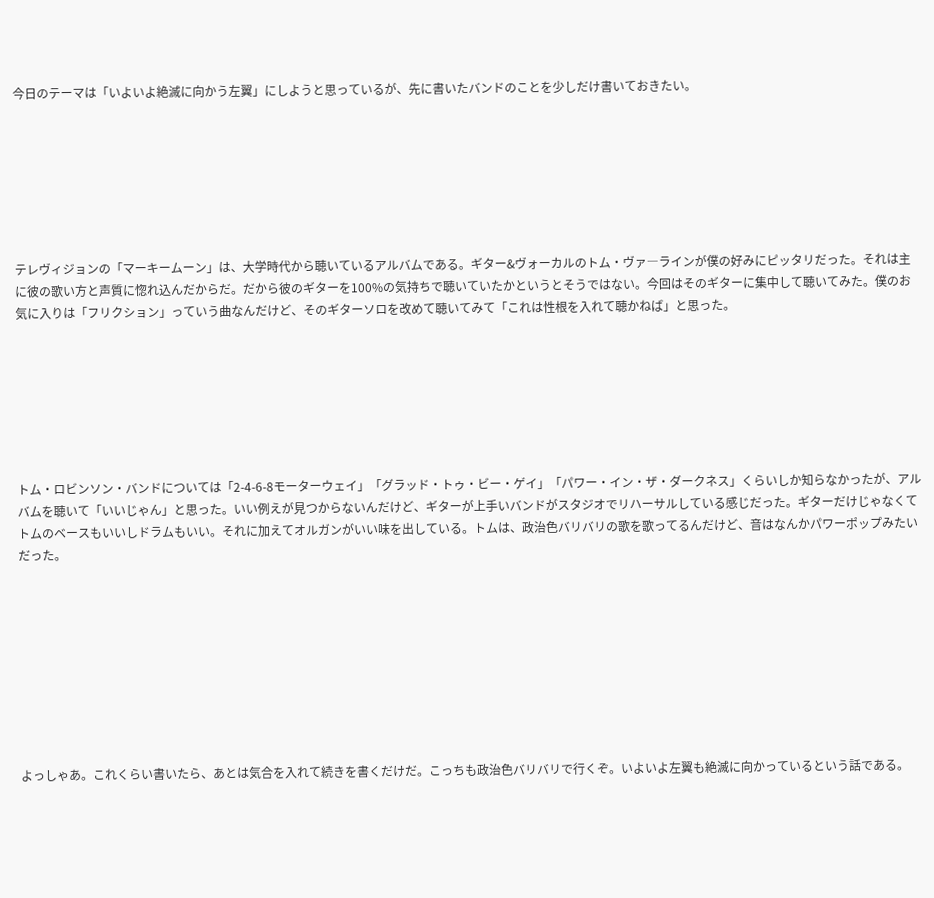今日のテーマは「いよいよ絶滅に向かう左翼」にしようと思っているが、先に書いたバンドのことを少しだけ書いておきたい。







テレヴィジョンの「マーキームーン」は、大学時代から聴いているアルバムである。ギター&ヴォーカルのトム・ヴァ―ラインが僕の好みにピッタリだった。それは主に彼の歌い方と声質に惚れ込んだからだ。だから彼のギターを100%の気持ちで聴いていたかというとそうではない。今回はそのギターに集中して聴いてみた。僕のお気に入りは「フリクション」っていう曲なんだけど、そのギターソロを改めて聴いてみて「これは性根を入れて聴かねば」と思った。







トム・ロビンソン・バンドについては「2-4-6-8モーターウェイ」「グラッド・トゥ・ビー・ゲイ」「パワー・イン・ザ・ダークネス」くらいしか知らなかったが、アルバムを聴いて「いいじゃん」と思った。いい例えが見つからないんだけど、ギターが上手いバンドがスタジオでリハーサルしている感じだった。ギターだけじゃなくてトムのベースもいいしドラムもいい。それに加えてオルガンがいい味を出している。トムは、政治色バリバリの歌を歌ってるんだけど、音はなんかパワーポップみたいだった。









よっしゃあ。これくらい書いたら、あとは気合を入れて続きを書くだけだ。こっちも政治色バリバリで行くぞ。いよいよ左翼も絶滅に向かっているという話である。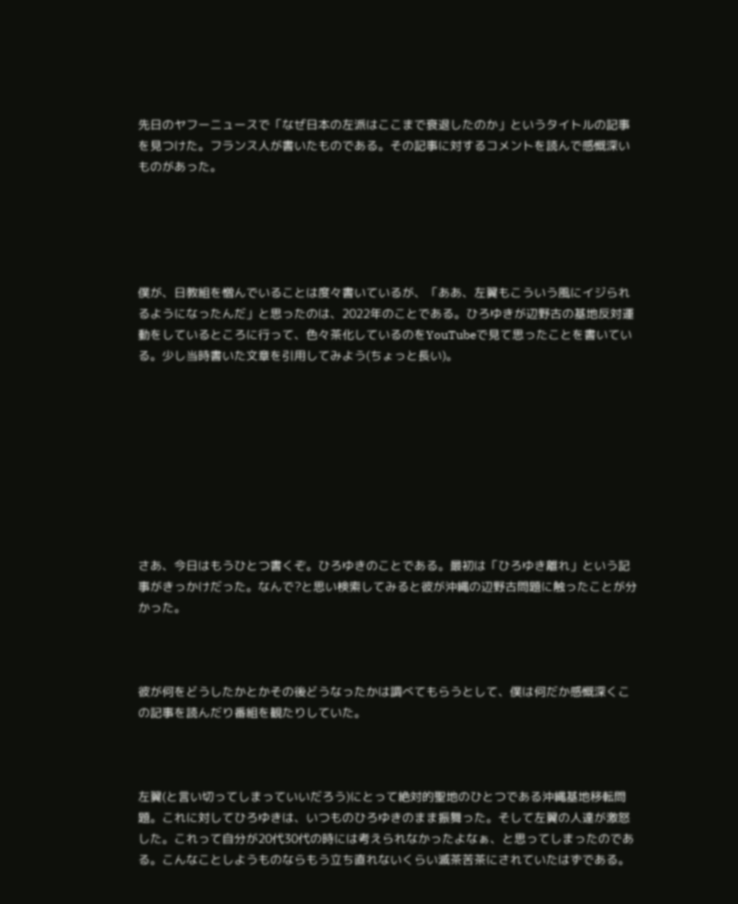先日のヤフーニュースで「なぜ日本の左派はここまで衰退したのか」というタイトルの記事を見つけた。フランス人が書いたものである。その記事に対するコメントを読んで感慨深いものがあった。





僕が、日教組を憎んでいることは度々書いているが、「ああ、左翼もこういう風にイジられるようになったんだ」と思ったのは、2022年のことである。ひろゆきが辺野古の基地反対運動をしているところに行って、色々茶化しているのをYouTubeで見て思ったことを書いている。少し当時書いた文章を引用してみよう(ちょっと長い)。









さあ、今日はもうひとつ書くぞ。ひろゆきのことである。最初は「ひろゆき離れ」という記事がきっかけだった。なんで?と思い検索してみると彼が沖縄の辺野古問題に触ったことが分かった。



彼が何をどうしたかとかその後どうなったかは調べてもらうとして、僕は何だか感慨深くこの記事を読んだり番組を観たりしていた。



左翼(と言い切ってしまっていいだろう)にとって絶対的聖地のひとつである沖縄基地移転問題。これに対してひろゆきは、いつものひろゆきのまま振舞った。そして左翼の人達が激怒した。これって自分が20代30代の時には考えられなかったよなぁ、と思ってしまったのである。こんなことしようものならもう立ち直れないくらい滅茶苦茶にされていたはずである。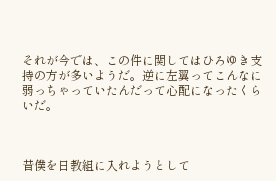それが今では、この件に関してはひろゆき支持の方が多いようだ。逆に左翼ってこんなに弱っちゃっていたんだって心配になったくらいだ。



昔僕を日教組に入れようとして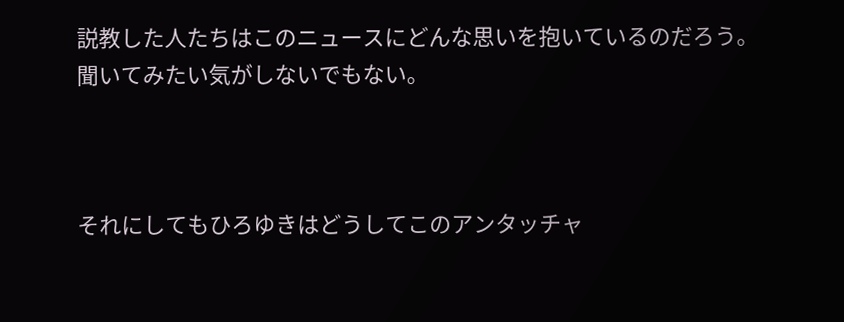説教した人たちはこのニュースにどんな思いを抱いているのだろう。聞いてみたい気がしないでもない。



それにしてもひろゆきはどうしてこのアンタッチャ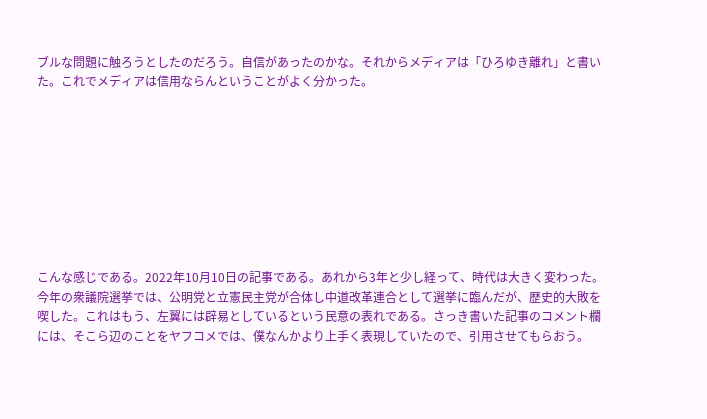ブルな問題に触ろうとしたのだろう。自信があったのかな。それからメディアは「ひろゆき離れ」と書いた。これでメディアは信用ならんということがよく分かった。









こんな感じである。2022年10月10日の記事である。あれから3年と少し経って、時代は大きく変わった。今年の衆議院選挙では、公明党と立憲民主党が合体し中道改革連合として選挙に臨んだが、歴史的大敗を喫した。これはもう、左翼には辟易としているという民意の表れである。さっき書いた記事のコメント欄には、そこら辺のことをヤフコメでは、僕なんかより上手く表現していたので、引用させてもらおう。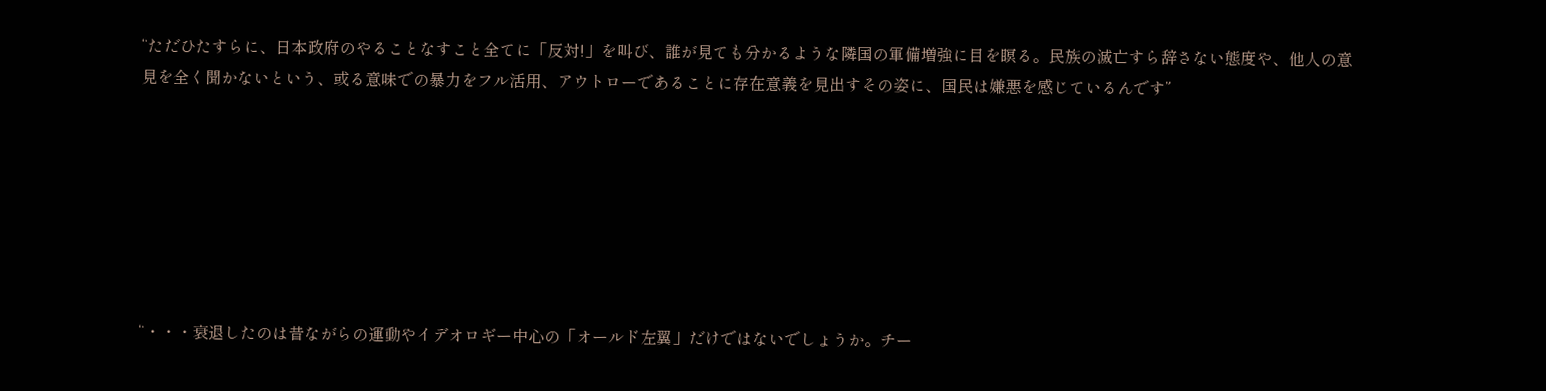“ただひたすらに、日本政府のやることなすこと全てに「反対!」を叫び、誰が見ても分かるような隣国の軍備増強に目を瞑る。民族の滅亡すら辞さない態度や、他人の意見を全く聞かないという、或る意味での暴力をフル活用、アウトローであることに存在意義を見出すその姿に、国民は嫌悪を感じているんです”







“・・・衰退したのは昔ながらの運動やイデオロギー中心の「オールド左翼」だけではないでしょうか。チー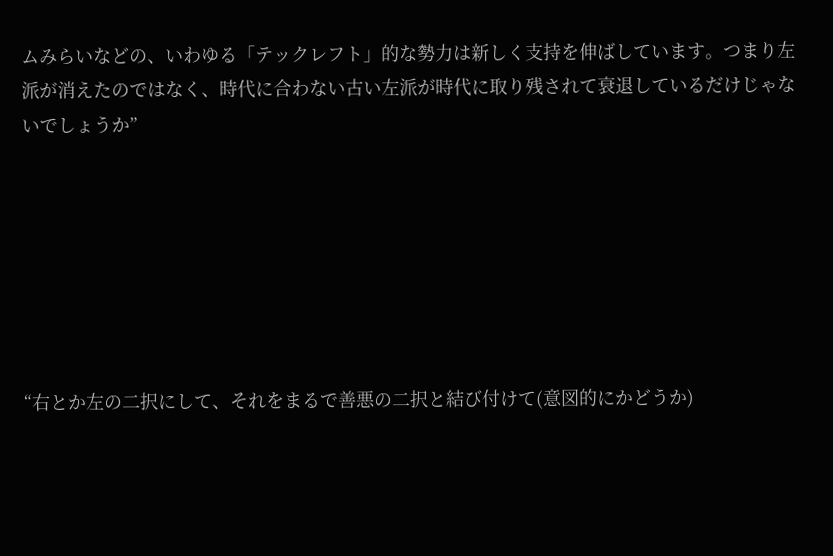ムみらいなどの、いわゆる「テックレフト」的な勢力は新しく支持を伸ばしています。つまり左派が消えたのではなく、時代に合わない古い左派が時代に取り残されて衰退しているだけじゃないでしょうか”







“右とか左の二択にして、それをまるで善悪の二択と結び付けて(意図的にかどうか)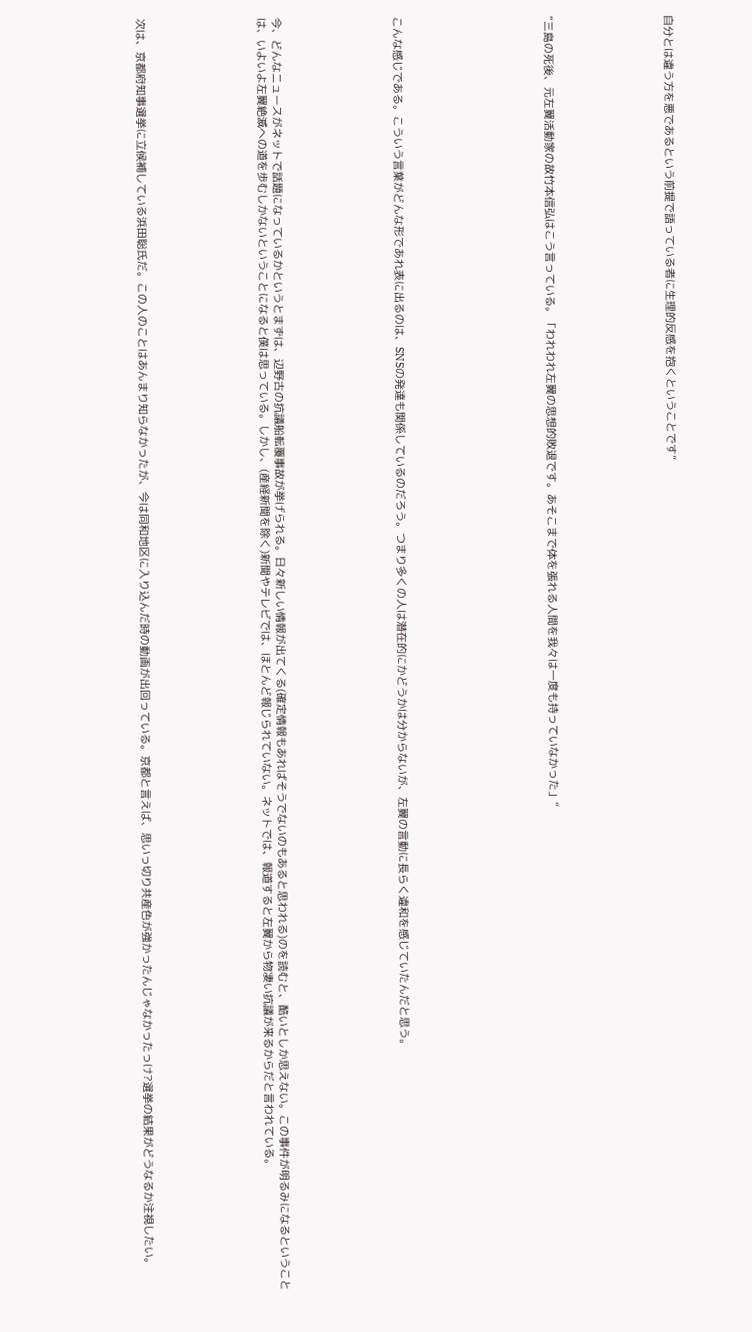自分とは違う方を悪であるという前提で語っている者に生理的反感を抱くということです”







“三島の死後、元左翼活動家の故竹本信弘はこう言っている。「われわれ左翼の思想的敗退です。あそこまで体を張れる人間を我々は一度も持っていなかった」”









こんな感じである。こういう言葉がどんな形であれ表に出るのは、SNSの発達も関係しているのだろう。つまり多くの人は潜在的にかどうかは分からないが、左翼の言動に長らく違和を感じていたんだと思う。







今、どんなニュースがネットで話題になっているかというとまずは、辺野古の抗議船転覆事故が挙げられる。日々新しい情報が出てくる(確定情報もあればそうでないのもあると思われる)のを読むと、酷いとしか思えない。この事件が明るみになるということは、いよいよ左翼絶滅への道を歩むしかないということになると僕は思っている。しかし、(産経新聞を除く)新聞やテレビでは、ほとんど報じられていない。ネットでは、報道すると左翼から物凄い抗議が来るからだと言われている。







次は、京都府知事選挙に立候補している浜田聡氏だ。この人のことはあんまり知らなかったが、今は同和地区に入り込んだ時の動画が出回っている。京都と言えば、思いっ切り共産色が強かったんじゃなかったっけ?選挙の結果がどうなるか注視したい。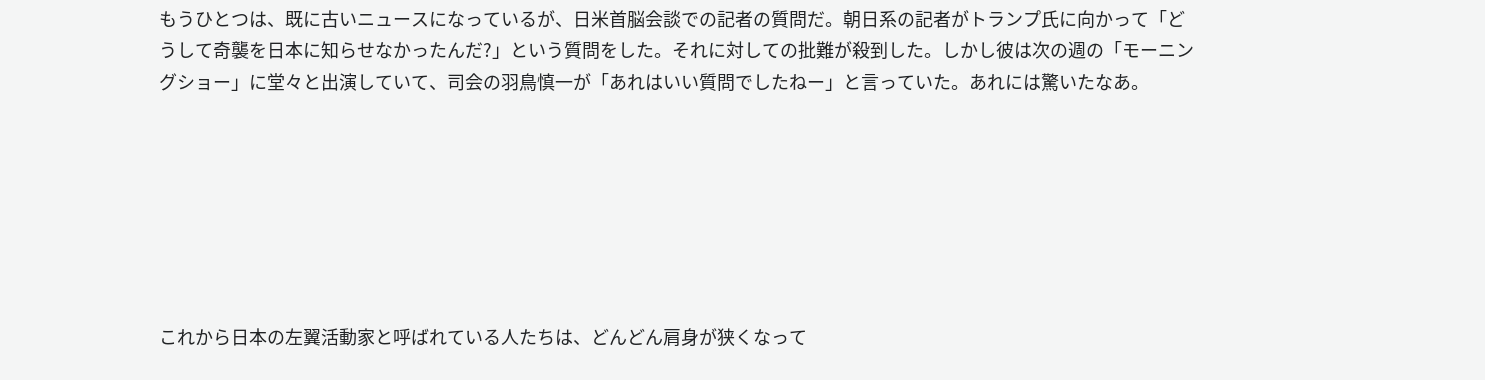もうひとつは、既に古いニュースになっているが、日米首脳会談での記者の質問だ。朝日系の記者がトランプ氏に向かって「どうして奇襲を日本に知らせなかったんだ?」という質問をした。それに対しての批難が殺到した。しかし彼は次の週の「モーニングショー」に堂々と出演していて、司会の羽鳥慎一が「あれはいい質問でしたねー」と言っていた。あれには驚いたなあ。







これから日本の左翼活動家と呼ばれている人たちは、どんどん肩身が狭くなって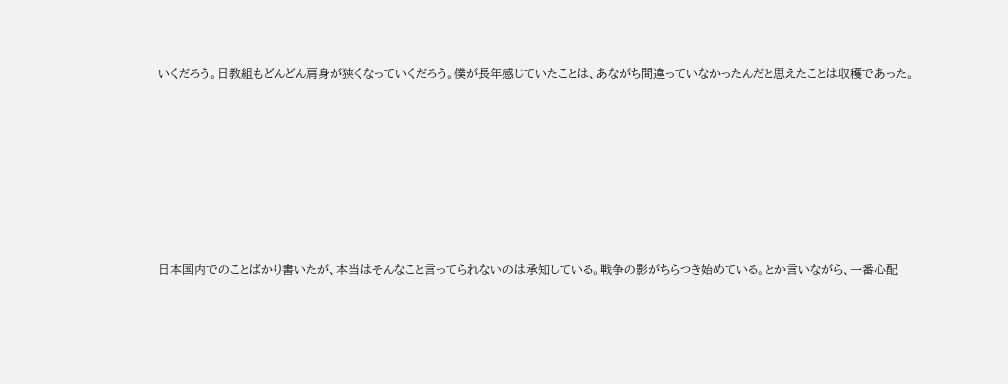いくだろう。日教組もどんどん肩身が狭くなっていくだろう。僕が長年感じていたことは、あながち間違っていなかったんだと思えたことは収穫であった。







日本国内でのことばかり書いたが、本当はそんなこと言ってられないのは承知している。戦争の影がちらつき始めている。とか言いながら、一番心配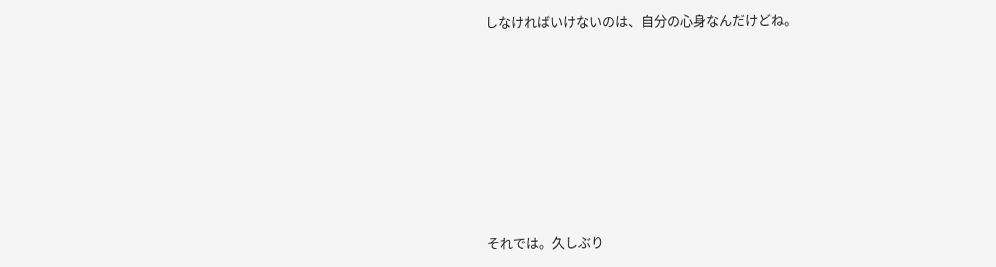しなければいけないのは、自分の心身なんだけどね。









それでは。久しぶり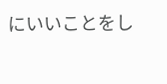にいいことをし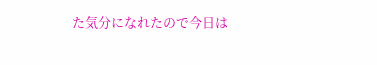た気分になれたので今日は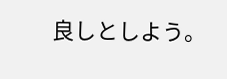良しとしよう。